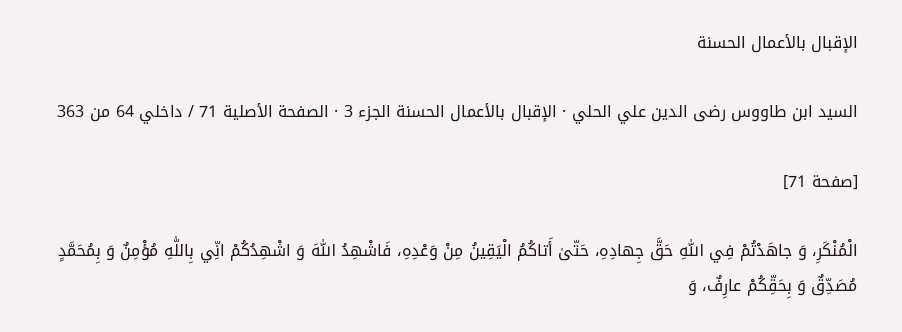الإقبال بالأعمال الحسنة

السيد ابن طاووس رضى الدين علي الحلي · الإقبال بالأعمال الحسنة الجزء 3 · الصفحة الأصلية 71 / داخلي 64 من 363

[صفحة 71]

الْمُنْكَرِ، وَ جاهَدْتُمْ فِي اللّٰهِ حَقَّ جِهادِهِ، حَتّىٰ أَتاكُمُ الْيَقِينُ مِنْ وَعْدِهِ، فَاشْهِدُ اللّٰهَ وَ اشْهِدُكُمْ انِّي بِاللّٰهِ مُؤْمِنٌ وَ بِمُحَمَّدٍ مُصَدِّقٌ وَ بِحَقِّكُمْ عارِفٌ، وَ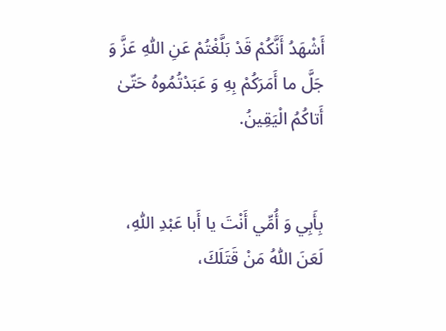أَشْهَدُ أَنَّكُمْ قَدْ بَلَّغْتُمْ عَنِ اللّٰهِ عَزَّ وَ جَلَّ ما أَمَرَكُمْ بِهِ وَ عَبَدْتُمُوهُ حَتّىٰ أَتاكُمُ الْيَقِينُ.


بِأَبِي وَ أُمِّي أَنْتَ يا أَبا عَبْدِ اللّٰهِ، لَعَنَ اللّٰهُ مَنْ قَتَلَكَ،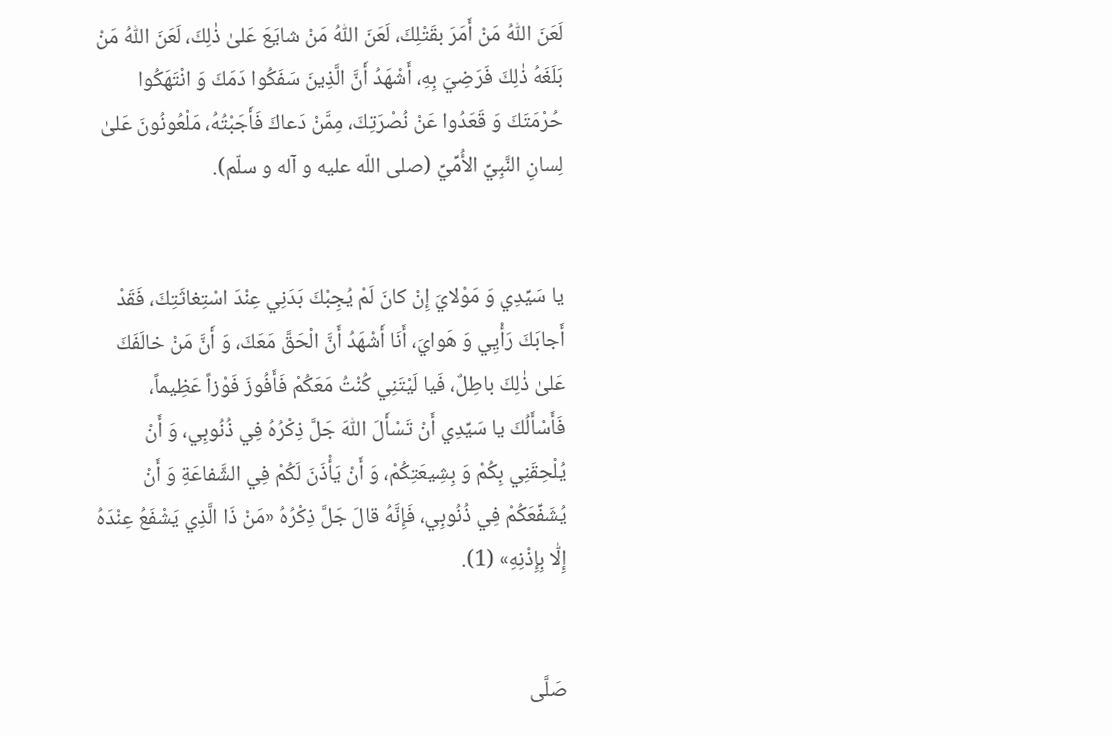لَعَنَ اللّٰهُ مَنْ أَمَرَ بقَتْلِكَ، لَعَنَ اللّٰهُ مَنْ شايَعَ عَلىٰ ذٰلِكَ، لَعَنَ اللّٰهُ مَنْ بَلَغَهُ ذٰلِكَ فَرَضِيَ بِهِ، أَشْهَدُ أَنَّ الَّذِينَ سَفَكُوا دَمَكَ وَ انْتَهَكُوا حُرْمَتَكَ وَ قَعَدُوا عَنْ نُصْرَتِكَ، مِمَّنْ دَعاكَ فَأَجَبْتُهُ، مَلْعُونُونَ عَلىٰ لِسانِ النَّبِيِّ الأُمِّيِّ (صلى اللّه عليه و آله و سلّم).


يا سَيِّدِي وَ مَوْلايَ إِنْ كانَ لَمْ يُجِبْكَ بَدَنِي عِنْدَ اسْتِغاثَتِكَ، فَقَدْ أَجابَكَ رَأْيِي وَ هَوايَ، أَنَا أَشْهَدُ أَنَّ الْحَقَّ مَعَكَ، وَ أَنَّ مَنْ خالَفَكَ عَلىٰ ذٰلِكَ باطِلٌ، فَيا لَيْتَنِي كُنْتُ مَعَكُمْ فَأَفُوزَ فَوْزاً عَظِيماً، فَأَسْأَلُكَ يا سَيِّدِي أَنْ تَسْأَلَ اللّٰهَ جَلَّ ذِكْرُهُ فِي ذُنُوبِي، وَ أَنْ يُلْحِقَنِي بِكُمْ وَ بِشِيعَتِكُمْ، وَ أَنْ يَأْذَنَ لَكُمْ فِي الشَّفاعَةِ وَ أَنْ يُشَفِّعَكُمْ فِي ذُنُوبِي، فَإِنَّهُ قالَ جَلَّ ذِكْرُهُ «مَنْ ذَا الَّذِي يَشْفَعُ عِنْدَهُ إِلّٰا بِإِذْنِهِ» (1).


صَلَّى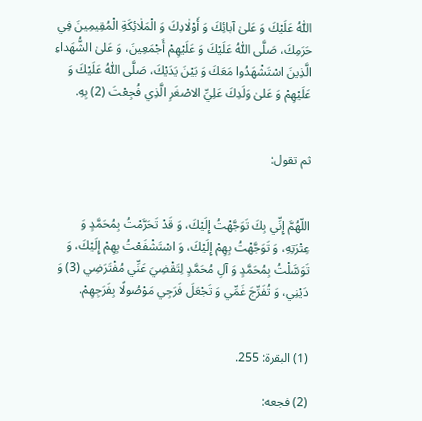اللّٰهُ عَلَيْكَ وَ عَلىٰ آبائِكَ وَ أَوْلٰادِكَ وَ الْمَلٰائِكَةِ الْمُقِيمِينَ فِي حَرَمِكَ، صَلَّى اللّٰهُ عَلَيْكَ وَ عَلَيْهِمْ أَجْمَعِينَ، وَ عَلىٰ الشُّهَداءِ الَّذِينَ اسْتَشْهَدُوا مَعَكَ وَ بَيْنَ يَدَيْكَ، صَلَّى اللّٰهُ عَلَيْكَ وَ عَلَيْهِمْ وَ عَلىٰ وَلَدِكَ عَلِيِّ الاصْغَرِ الَّذِي فُجِعْتَ (2) بِهِ.


ثم تقول:


اللّهُمَّ إِنِّي بِكَ تَوَجَّهْتُ إِلَيْكَ، وَ قَدْ تَحَرَّمْتُ بِمُحَمَّدٍ وَ عِتْرَتِهِ، وَ تَوَجَّهْتُ بِهِمْ إِلَيْكَ، وَ اسْتَشْفَعْتُ بِهِمْ إِلَيْكَ، وَ تَوَسَّلْتُ بِمُحَمَّدٍ وَ آلِ مُحَمَّدٍ لِتَقْضِيَ عَنِّي مُفْتَرَضِي (3) وَ دَيْنِي، وَ تُفَرِّجَ غَمِّي وَ تَجْعَلَ فَرَجِي مَوْصُولًا بِفَرَجِهِمْ.


(1) البقرة: 255.

(2) فجعه: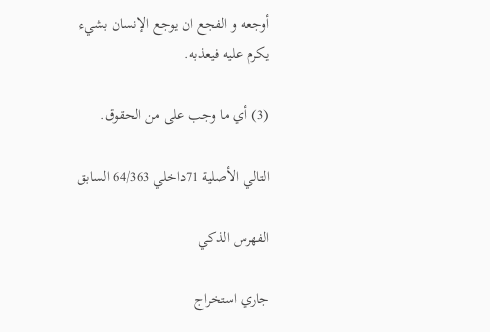أوجعه و الفجع ان يوجع الإنسان بشيء يكرم عليه فيعذبه.

(3) أي ما وجب على من الحقوق.

التالي الأصلية 71داخلي 64/363 السابق

الفهرس الذكي

جاري استخراج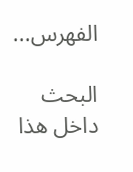الفهرس...

البحث داخل هذا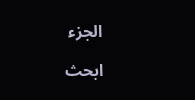الجزء

ابحث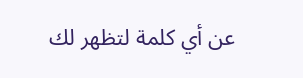عن أي كلمة لتظهر لك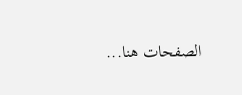الصفحات هنا...